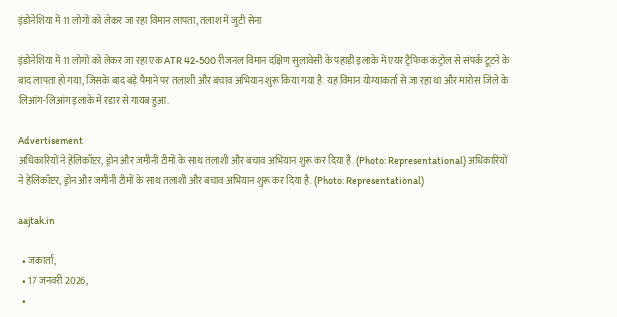इंडोनेशिया में 11 लोगों को लेकर जा रहा विमान लापता, तलाश में जुटी सेना

इंडोनेशिया में 11 लोगों को लेकर जा रहा एक ATR 42-500 रीजनल विमान दक्षिण सुलावेसी के पहाड़ी इलाके में एयर ट्रैफिक कंट्रोल से संपर्क टूटने के बाद लापता हो गया, जिसके बाद बड़े पैमाने पर तलाशी और बचाव अभियान शुरू किया गया है. यह विमान योग्याकर्ता से जा रहा था और मारोस जिले के लिआंग-लिआंग इलाके में रडार से गायब हुआ.

Advertisement
अधिकारियों ने हेलिकॉप्टर, ड्रोन और जमीनी टीमों के साथ तलाशी और बचाव अभियान शुरू कर दिया है. (Photo: Representational) अधिकारियों ने हेलिकॉप्टर, ड्रोन और जमीनी टीमों के साथ तलाशी और बचाव अभियान शुरू कर दिया है. (Photo: Representational)

aajtak.in

  • जकार्ता,
  • 17 जनवरी 2026,
  •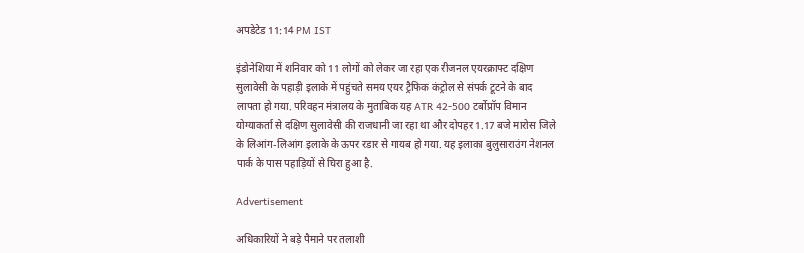अपडेटेड 11:14 PM IST

इंडोनेशिया में शनिवार को 11 लोगों को लेकर जा रहा एक रीजनल एयरक्राफ्ट दक्षिण सुलावेसी के पहाड़ी इलाके में पहुंचते समय एयर ट्रैफिक कंट्रोल से संपर्क टूटने के बाद लापता हो गया. परिवहन मंत्रालय के मुताबिक यह ATR 42-500 टर्बोप्रॉप विमान योग्याकर्ता से दक्षिण सुलावेसी की राजधानी जा रहा था और दोपहर 1.17 बजे मारोस जिले के लिआंग-लिआंग इलाके के ऊपर रडार से गायब हो गया. यह इलाका बुलुसाराउंग नेशनल पार्क के पास पहाड़ियों से घिरा हुआ है.

Advertisement

अधिकारियों ने बड़े पैमाने पर तलाशी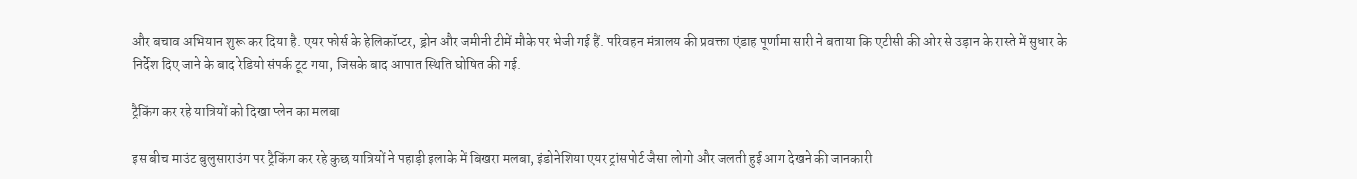और बचाव अभियान शुरू कर दिया है. एयर फोर्स के हेलिकॉप्टर, ड्रोन और जमीनी टीमें मौके पर भेजी गई हैं. परिवहन मंत्रालय की प्रवक्ता एंडाह पूर्णामा सारी ने बताया कि एटीसी की ओर से उड़ान के रास्ते में सुधार के निर्देश दिए जाने के बाद रेडियो संपर्क टूट गया, जिसके बाद आपात स्थिति घोषित की गई.

ट्रैकिंग कर रहे यात्रियों को दिखा प्लेन का मलबा

इस बीच माउंट बुलुसाराउंग पर ट्रैकिंग कर रहे कुछ यात्रियों ने पहाड़ी इलाके में बिखरा मलबा, इंडोनेशिया एयर ट्रांसपोर्ट जैसा लोगो और जलती हुई आग देखने की जानकारी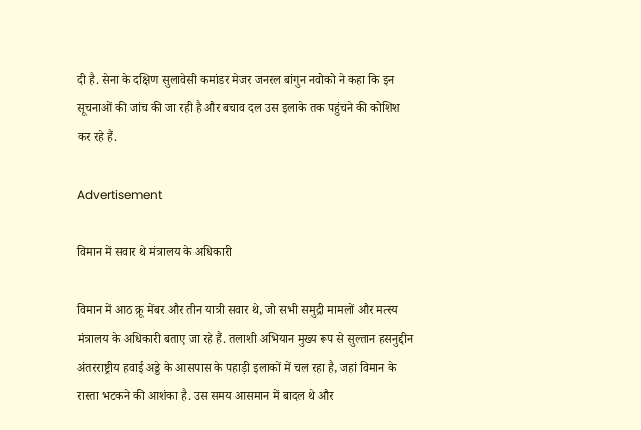दी है. सेना के दक्षिण सुलावेसी कमांडर मेजर जनरल बांगुन नवोको ने कहा कि इन सूचनाओं की जांच की जा रही है और बचाव दल उस इलाके तक पहुंचने की कोशिश कर रहे हैं.

Advertisement

विमान में सवार थे मंत्रालय के अधिकारी

विमान में आठ क्रू मेंबर और तीन यात्री सवार थे, जो सभी समुद्री मामलों और मत्स्य मंत्रालय के अधिकारी बताए जा रहे हैं. तलाशी अभियान मुख्य रूप से सुल्तान हसनुद्दीन अंतरराष्ट्रीय हवाई अड्डे के आसपास के पहाड़ी इलाकों में चल रहा है, जहां विमान के रास्ता भटकने की आशंका है. उस समय आसमान में बादल थे और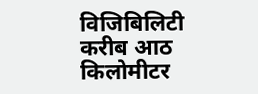विजिबिलिटी करीब आठ किलोमीटर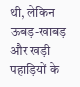थी, लेकिन ऊबड़-खाबड़ और खड़ी पहाड़ियों के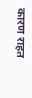कारण राहत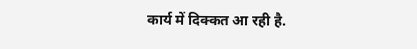कार्य में दिक्कत आ रही है.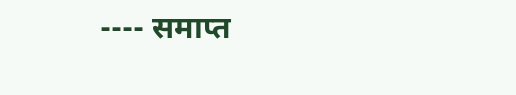---- समाप्त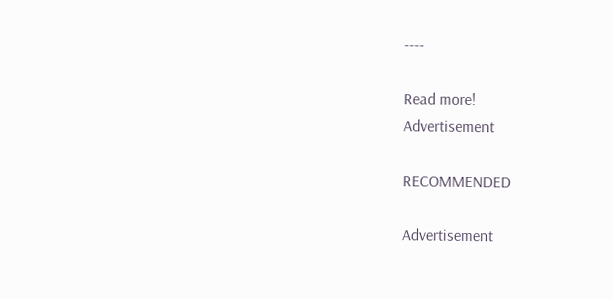----

Read more!
Advertisement

RECOMMENDED

Advertisement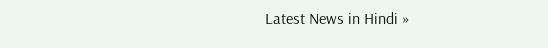Latest News in Hindi »